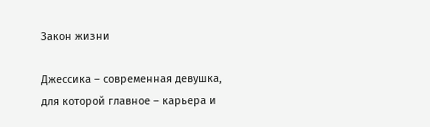Закон жизни

Джессика – современная девушка, для которой главное – карьера и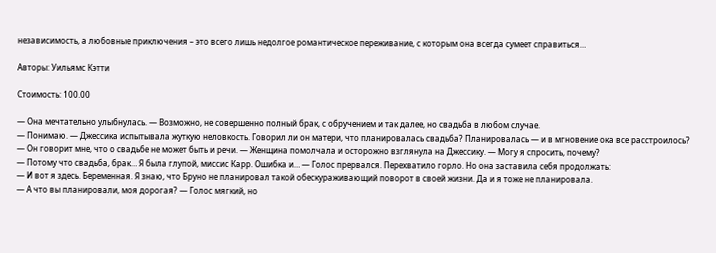независимость, а любовные приключения – это всего лишь недолгое романтическое переживание, с которым она всегда сумеет справиться…

Авторы: Уильямс Кэтти

Стоимость: 100.00

— Она мечтательно улыбнулась. — Возможно, не совершенно полный брак, с обручением и так далее, но свадьба в любом случае.
— Понимаю. — Джессика испытывала жуткую неловкость. Говорил ли он матери, что планировалась свадьба? Планировалась — и в мгновение ока все расстроилось?
— Он говорит мне, что о свадьбе не может быть и речи. — Женщина помолчала и осторожно взглянула на Джессику. — Могу я спросить, почему?
— Потому что свадьба, брак… Я была глупой, миссис Карр. Ошибка и… — Голос прервался. Перехватило горло. Но она заставила себя продолжать:
— И вот я здесь. Беременная. Я знаю, что Бруно не планировал такой обескураживающий поворот в своей жизни. Да и я тоже не планировала.
— А что вы планировали, моя дорогая? — Голос мягкий, но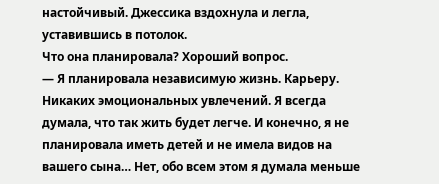настойчивый. Джессика вздохнула и легла, уставившись в потолок.
Что она планировала? Хороший вопрос.
— Я планировала независимую жизнь. Карьеру. Никаких эмоциональных увлечений. Я всегда думала, что так жить будет легче. И конечно, я не планировала иметь детей и не имела видов на вашего сына… Нет, обо всем этом я думала меньше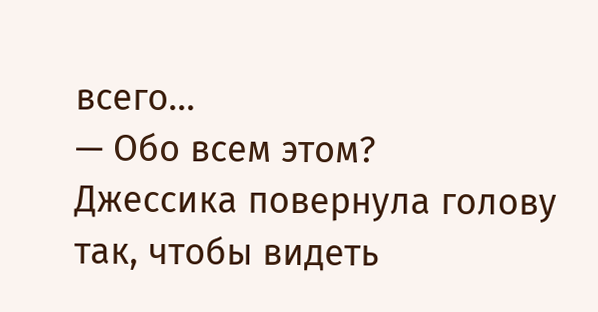всего…
— Обо всем этом?
Джессика повернула голову так, чтобы видеть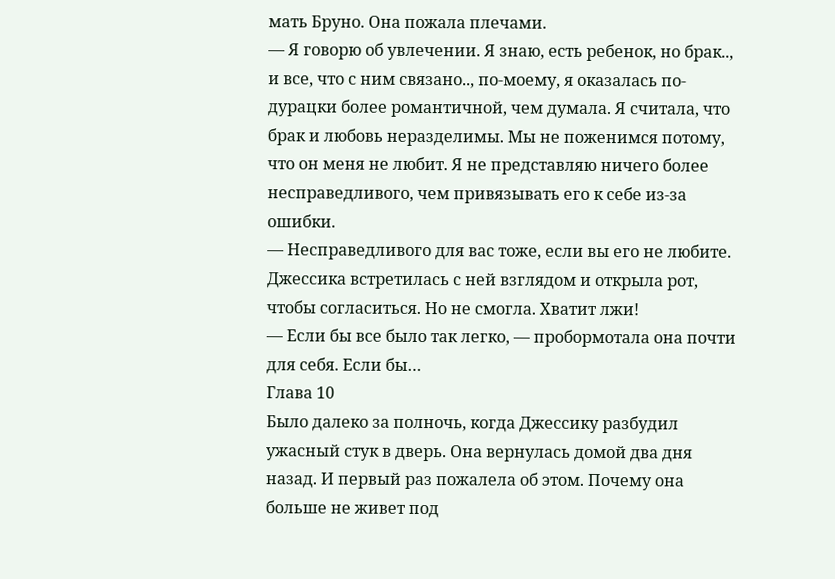мать Бруно. Она пожала плечами.
— Я говорю об увлечении. Я знаю, есть ребенок, но брак.., и все, что с ним связано.., по-моему, я оказалась по-дурацки более романтичной, чем думала. Я считала, что брак и любовь неразделимы. Мы не поженимся потому, что он меня не любит. Я не представляю ничего более несправедливого, чем привязывать его к себе из-за ошибки.
— Несправедливого для вас тоже, если вы его не любите.
Джессика встретилась с ней взглядом и открыла рот, чтобы согласиться. Но не смогла. Хватит лжи!
— Если бы все было так легко, — пробормотала она почти для себя. Если бы…
Глава 10
Было далеко за полночь, когда Джессику разбудил ужасный стук в дверь. Она вернулась домой два дня назад. И первый раз пожалела об этом. Почему она больше не живет под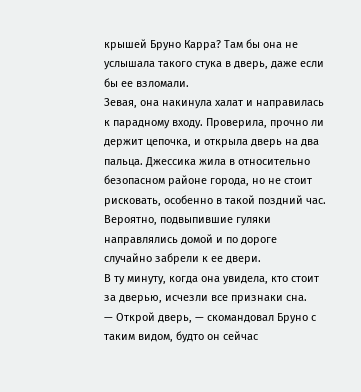крышей Бруно Карра? Там бы она не услышала такого стука в дверь, даже если бы ее взломали.
Зевая, она накинула халат и направилась к парадному входу. Проверила, прочно ли держит цепочка, и открыла дверь на два пальца. Джессика жила в относительно безопасном районе города, но не стоит рисковать, особенно в такой поздний час. Вероятно, подвыпившие гуляки направлялись домой и по дороге случайно забрели к ее двери.
В ту минуту, когда она увидела, кто стоит за дверью, исчезли все признаки сна.
— Открой дверь, — скомандовал Бруно с таким видом, будто он сейчас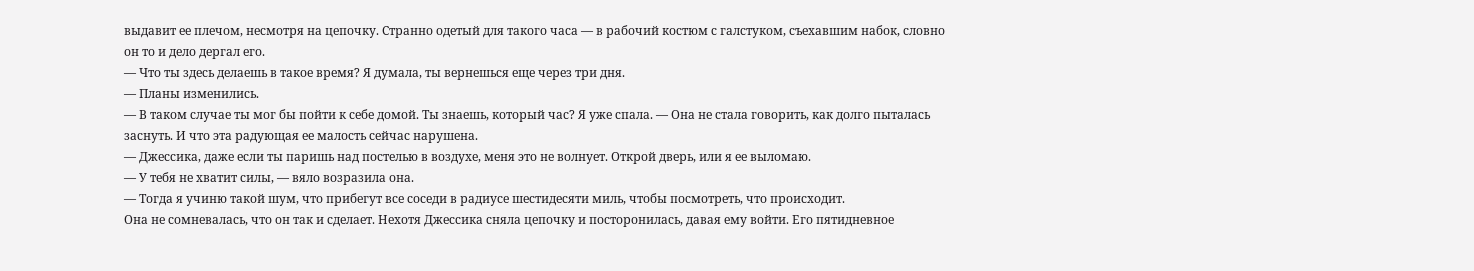выдавит ее плечом, несмотря на цепочку. Странно одетый для такого часа — в рабочий костюм с галстуком, съехавшим набок, словно он то и дело дергал его.
— Что ты здесь делаешь в такое время? Я думала, ты вернешься еще через три дня.
— Планы изменились.
— В таком случае ты мог бы пойти к себе домой. Ты знаешь, который час? Я уже спала. — Она не стала говорить, как долго пыталась заснуть. И что эта радующая ее малость сейчас нарушена.
— Джессика, даже если ты паришь над постелью в воздухе, меня это не волнует. Открой дверь, или я ее выломаю.
— У тебя не хватит силы, — вяло возразила она.
— Тогда я учиню такой шум, что прибегут все соседи в радиусе шестидесяти миль, чтобы посмотреть, что происходит.
Она не сомневалась, что он так и сделает. Нехотя Джессика сняла цепочку и посторонилась, давая ему войти. Его пятидневное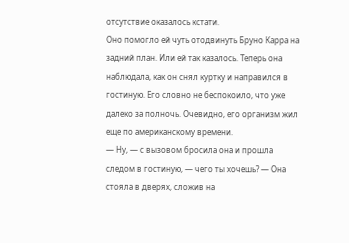отсутствие оказалось кстати.
Оно помогло ей чуть отодвинуть Бруно Карра на задний план. Или ей так казалось. Теперь она наблюдала, как он снял куртку и направился в гостиную. Его словно не беспокоило, что уже далеко за полночь. Очевидно, его организм жил еще по американскому времени.
— Ну, — с вызовом бросила она и прошла следом в гостиную, — чего ты хочешь? — Она стояла в дверях, сложив на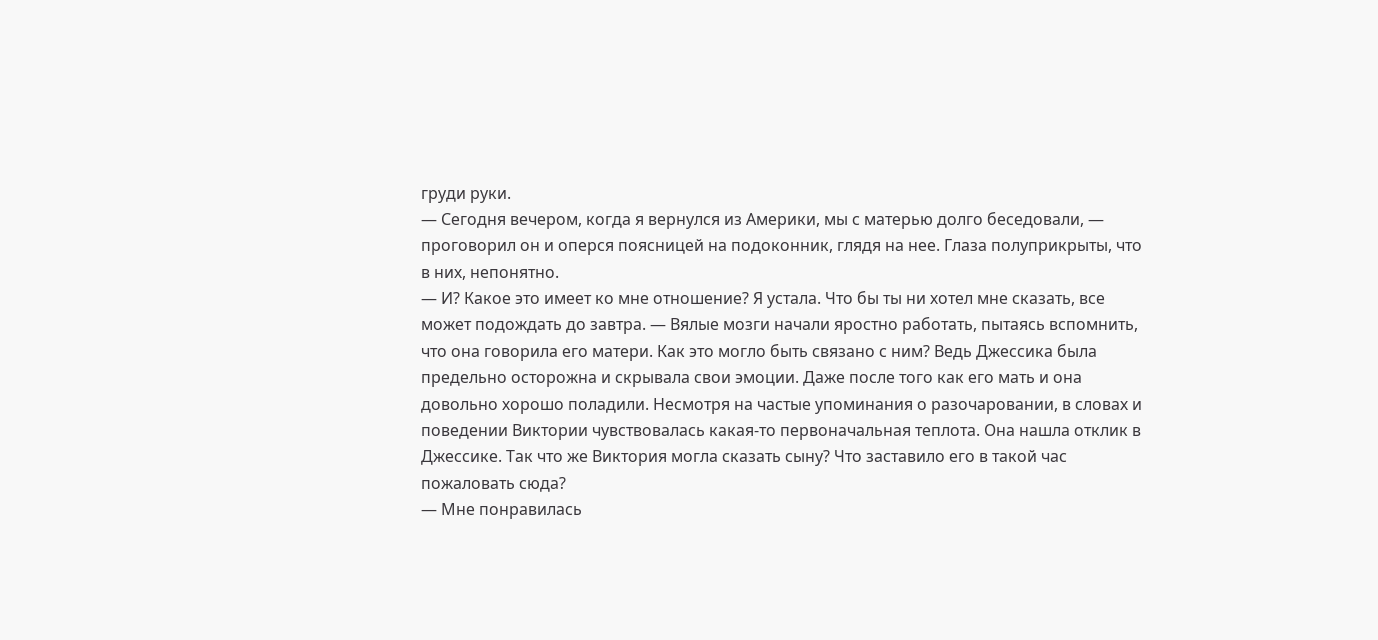груди руки.
— Сегодня вечером, когда я вернулся из Америки, мы с матерью долго беседовали, — проговорил он и оперся поясницей на подоконник, глядя на нее. Глаза полуприкрыты, что в них, непонятно.
— И? Какое это имеет ко мне отношение? Я устала. Что бы ты ни хотел мне сказать, все может подождать до завтра. — Вялые мозги начали яростно работать, пытаясь вспомнить, что она говорила его матери. Как это могло быть связано с ним? Ведь Джессика была предельно осторожна и скрывала свои эмоции. Даже после того как его мать и она довольно хорошо поладили. Несмотря на частые упоминания о разочаровании, в словах и поведении Виктории чувствовалась какая-то первоначальная теплота. Она нашла отклик в Джессике. Так что же Виктория могла сказать сыну? Что заставило его в такой час пожаловать сюда?
— Мне понравилась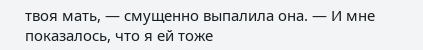твоя мать, — смущенно выпалила она. — И мне показалось, что я ей тоже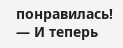понравилась!
— И теперь